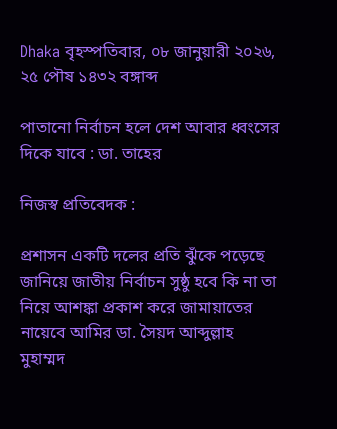Dhaka বৃহস্পতিবার, ০৮ জানুয়ারী ২০২৬, ২৫ পৌষ ১৪৩২ বঙ্গাব্দ

পাতানো নির্বাচন হলে দেশ আবার ধ্বংসের দিকে যাবে : ডা. তাহের

নিজস্ব প্রতিবেদক :

প্রশাসন একটি দলের প্রতি ঝুঁকে পড়েছে জানিয়ে জাতীয় নির্বাচন সুষ্ঠু হবে কি না তা নিয়ে আশঙ্কা প্রকাশ করে জামায়াতের নায়েবে আমির ডা. সৈয়দ আব্দুল্লাহ মুহাম্মদ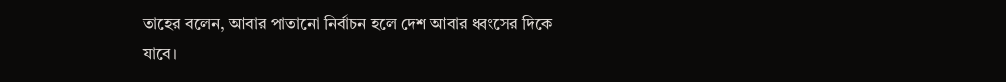তাহের বলেন, আবার পাতানো নির্বাচন হলে দেশ আবার ধ্বংসের দিকে যাবে।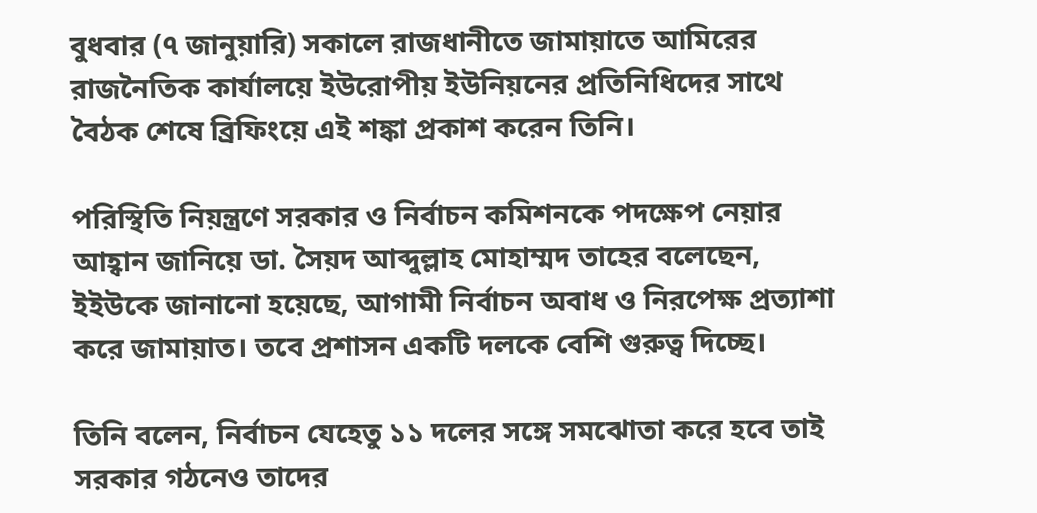বুধবার (৭ জানুয়ারি) সকালে রাজধানীতে জামায়াতে আমিরের রাজনৈতিক কার্যালয়ে ইউরোপীয় ইউনিয়নের প্রতিনিধিদের সাথে বৈঠক শেষে ব্রিফিংয়ে এই শঙ্কা প্রকাশ করেন তিনি।

পরিস্থিতি নিয়ন্ত্রণে সরকার ও নির্বাচন কমিশনকে পদক্ষেপ নেয়ার আহ্বান জানিয়ে ডা. সৈয়দ আব্দুল্লাহ মোহাম্মদ তাহের বলেছেন, ইইউকে জানানো হয়েছে, আগামী নির্বাচন অবাধ ও নিরপেক্ষ প্রত্যাশা করে জামায়াত। তবে প্রশাসন একটি দলকে বেশি গুরুত্ব দিচ্ছে।

তিনি বলেন, নির্বাচন যেহেতু ১১ দলের সঙ্গে সমঝোতা করে হবে তাই সরকার গঠনেও তাদের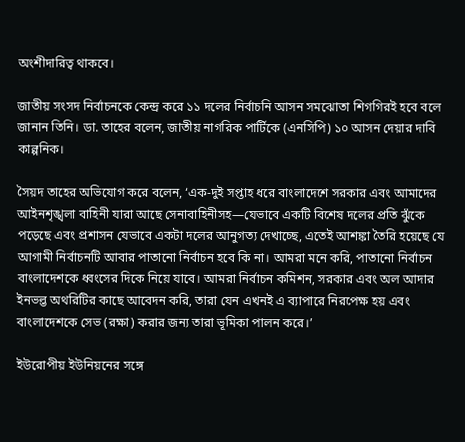অংশীদারিত্ব থাকবে।

জাতীয় সংসদ নির্বাচনকে কেন্দ্র করে ১১ দলের নির্বাচনি আসন সমঝোতা শিগগিরই হবে বলে জানান তিনি। ডা. তাহের বলেন, জাতীয় নাগরিক পার্টিকে (এনসিপি) ১০ আসন দেয়ার দাবি কাল্পনিক।

সৈয়দ তাহের অভিযোগ করে বলেন, ‘এক-দুই সপ্তাহ ধরে বাংলাদেশে সরকার এবং আমাদের আইনশৃঙ্খলা বাহিনী যারা আছে সেনাবাহিনীসহ—যেভাবে একটি বিশেষ দলের প্রতি ঝুঁকে পড়েছে এবং প্রশাসন যেভাবে একটা দলের আনুগত্য দেখাচ্ছে, এতেই আশঙ্কা তৈরি হয়েছে যে আগামী নির্বাচনটি আবার পাতানো নির্বাচন হবে কি না। আমরা মনে করি, পাতানো নির্বাচন বাংলাদেশকে ধ্বংসের দিকে নিয়ে যাবে। আমরা নির্বাচন কমিশন, সরকার এবং অল আদার ইনভল্ভ অথরিটির কাছে আবেদন করি, তারা যেন এখনই এ ব্যাপারে নিরপেক্ষ হয় এবং বাংলাদেশকে সেভ (রক্ষা) করার জন্য তারা ভূমিকা পালন করে।’

ইউরোপীয় ইউনিয়নের সঙ্গে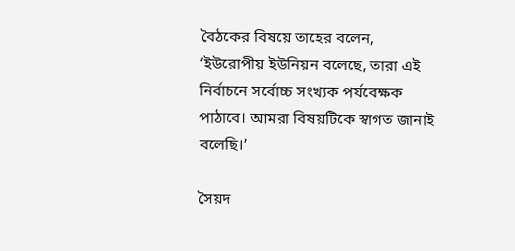বৈঠকের বিষয়ে তাহের বলেন, ‘ইউরোপীয় ইউনিয়ন বলেছে, তারা এই নির্বাচনে সর্বোচ্চ সংখ্যক পর্যবেক্ষক পাঠাবে। আমরা বিষয়টিকে স্বাগত জানাই বলেছি।’

সৈয়দ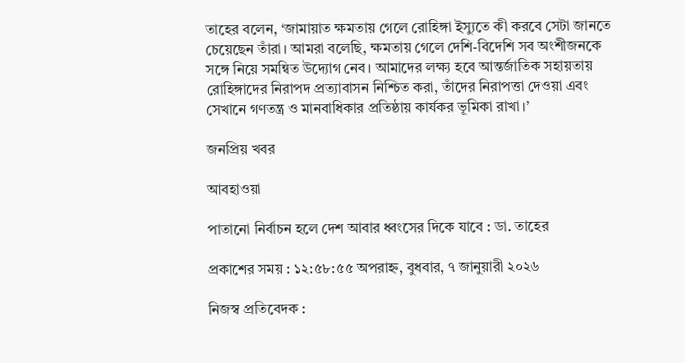তাহের বলেন, ‘জামায়াত ক্ষমতায় গেলে রোহিঙ্গা ইস্যুতে কী করবে সেটা জানতে চেয়েছেন তাঁরা। আমরা বলেছি, ক্ষমতায় গেলে দেশি-বিদেশি সব অংশীজনকে সঙ্গে নিয়ে সমন্বিত উদ্যোগ নেব। আমাদের লক্ষ্য হবে আন্তর্জাতিক সহায়তায় রোহিঙ্গাদের নিরাপদ প্রত্যাবাসন নিশ্চিত করা, তাঁদের নিরাপত্তা দেওয়া এবং সেখানে গণতন্ত্র ও মানবাধিকার প্রতিষ্ঠায় কার্যকর ভূমিকা রাখা।’

জনপ্রিয় খবর

আবহাওয়া

পাতানো নির্বাচন হলে দেশ আবার ধ্বংসের দিকে যাবে : ডা. তাহের

প্রকাশের সময় : ১২:৫৮:৫৫ অপরাহ্ন, বুধবার, ৭ জানুয়ারী ২০২৬

নিজস্ব প্রতিবেদক :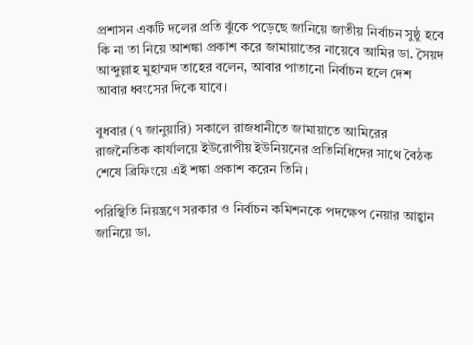প্রশাসন একটি দলের প্রতি ঝুঁকে পড়েছে জানিয়ে জাতীয় নির্বাচন সুষ্ঠু হবে কি না তা নিয়ে আশঙ্কা প্রকাশ করে জামায়াতের নায়েবে আমির ডা. সৈয়দ আব্দুল্লাহ মুহাম্মদ তাহের বলেন, আবার পাতানো নির্বাচন হলে দেশ আবার ধ্বংসের দিকে যাবে।

বুধবার (৭ জানুয়ারি) সকালে রাজধানীতে জামায়াতে আমিরের রাজনৈতিক কার্যালয়ে ইউরোপীয় ইউনিয়নের প্রতিনিধিদের সাথে বৈঠক শেষে ব্রিফিংয়ে এই শঙ্কা প্রকাশ করেন তিনি।

পরিস্থিতি নিয়ন্ত্রণে সরকার ও নির্বাচন কমিশনকে পদক্ষেপ নেয়ার আহ্বান জানিয়ে ডা.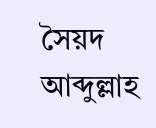সৈয়দ আব্দুল্লাহ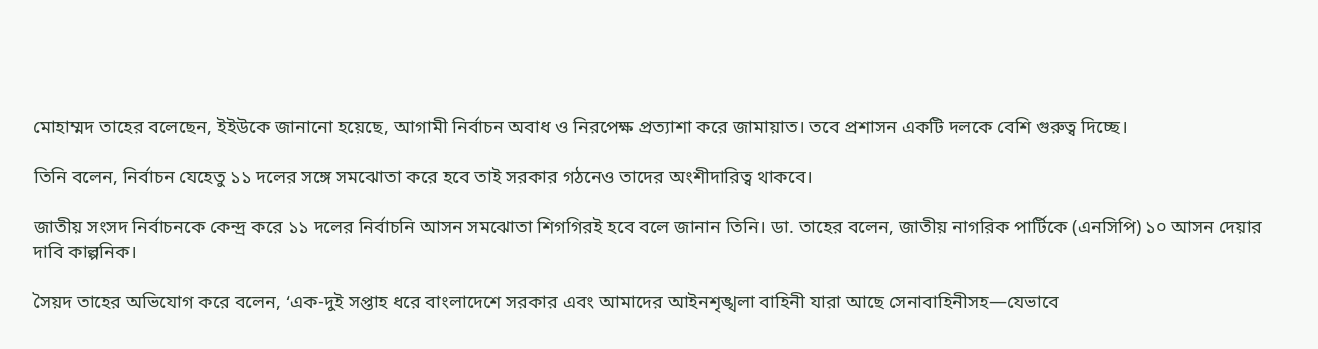মোহাম্মদ তাহের বলেছেন, ইইউকে জানানো হয়েছে, আগামী নির্বাচন অবাধ ও নিরপেক্ষ প্রত্যাশা করে জামায়াত। তবে প্রশাসন একটি দলকে বেশি গুরুত্ব দিচ্ছে।

তিনি বলেন, নির্বাচন যেহেতু ১১ দলের সঙ্গে সমঝোতা করে হবে তাই সরকার গঠনেও তাদের অংশীদারিত্ব থাকবে।

জাতীয় সংসদ নির্বাচনকে কেন্দ্র করে ১১ দলের নির্বাচনি আসন সমঝোতা শিগগিরই হবে বলে জানান তিনি। ডা. তাহের বলেন, জাতীয় নাগরিক পার্টিকে (এনসিপি) ১০ আসন দেয়ার দাবি কাল্পনিক।

সৈয়দ তাহের অভিযোগ করে বলেন, ‘এক-দুই সপ্তাহ ধরে বাংলাদেশে সরকার এবং আমাদের আইনশৃঙ্খলা বাহিনী যারা আছে সেনাবাহিনীসহ—যেভাবে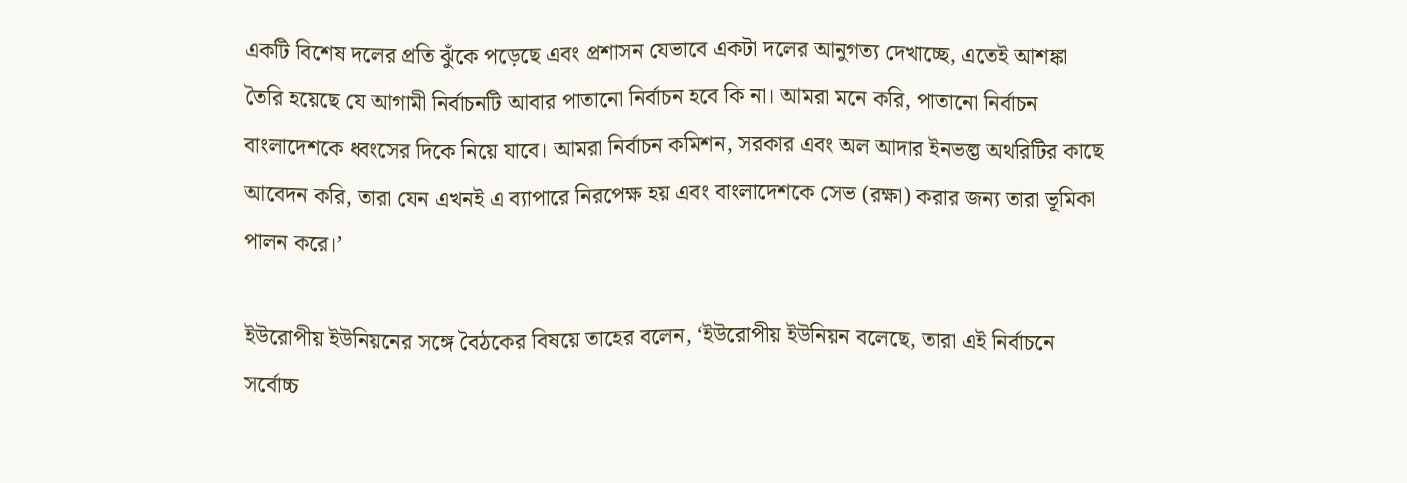একটি বিশেষ দলের প্রতি ঝুঁকে পড়েছে এবং প্রশাসন যেভাবে একটা দলের আনুগত্য দেখাচ্ছে, এতেই আশঙ্কা তৈরি হয়েছে যে আগামী নির্বাচনটি আবার পাতানো নির্বাচন হবে কি না। আমরা মনে করি, পাতানো নির্বাচন বাংলাদেশকে ধ্বংসের দিকে নিয়ে যাবে। আমরা নির্বাচন কমিশন, সরকার এবং অল আদার ইনভল্ভ অথরিটির কাছে আবেদন করি, তারা যেন এখনই এ ব্যাপারে নিরপেক্ষ হয় এবং বাংলাদেশকে সেভ (রক্ষা) করার জন্য তারা ভূমিকা পালন করে।’

ইউরোপীয় ইউনিয়নের সঙ্গে বৈঠকের বিষয়ে তাহের বলেন, ‘ইউরোপীয় ইউনিয়ন বলেছে, তারা এই নির্বাচনে সর্বোচ্চ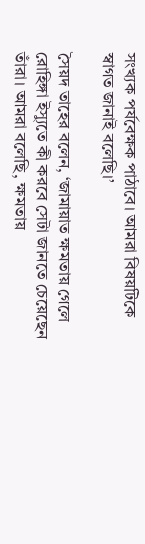সংখ্যক পর্যবেক্ষক পাঠাবে। আমরা বিষয়টিকে স্বাগত জানাই বলেছি।’

সৈয়দ তাহের বলেন, ‘জামায়াত ক্ষমতায় গেলে রোহিঙ্গা ইস্যুতে কী করবে সেটা জানতে চেয়েছেন তাঁরা। আমরা বলেছি, ক্ষমতায়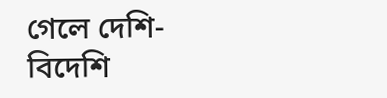গেলে দেশি-বিদেশি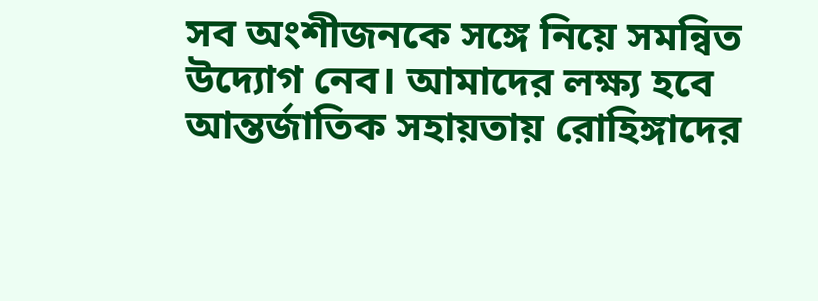সব অংশীজনকে সঙ্গে নিয়ে সমন্বিত উদ্যোগ নেব। আমাদের লক্ষ্য হবে আন্তর্জাতিক সহায়তায় রোহিঙ্গাদের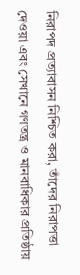নিরাপদ প্রত্যাবাসন নিশ্চিত করা, তাঁদের নিরাপত্তা দেওয়া এবং সেখানে গণতন্ত্র ও মানবাধিকার প্রতিষ্ঠায়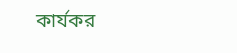কার্যকর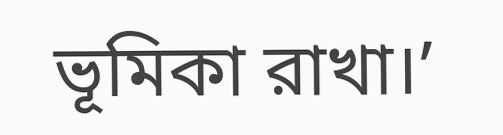ভূমিকা রাখা।’